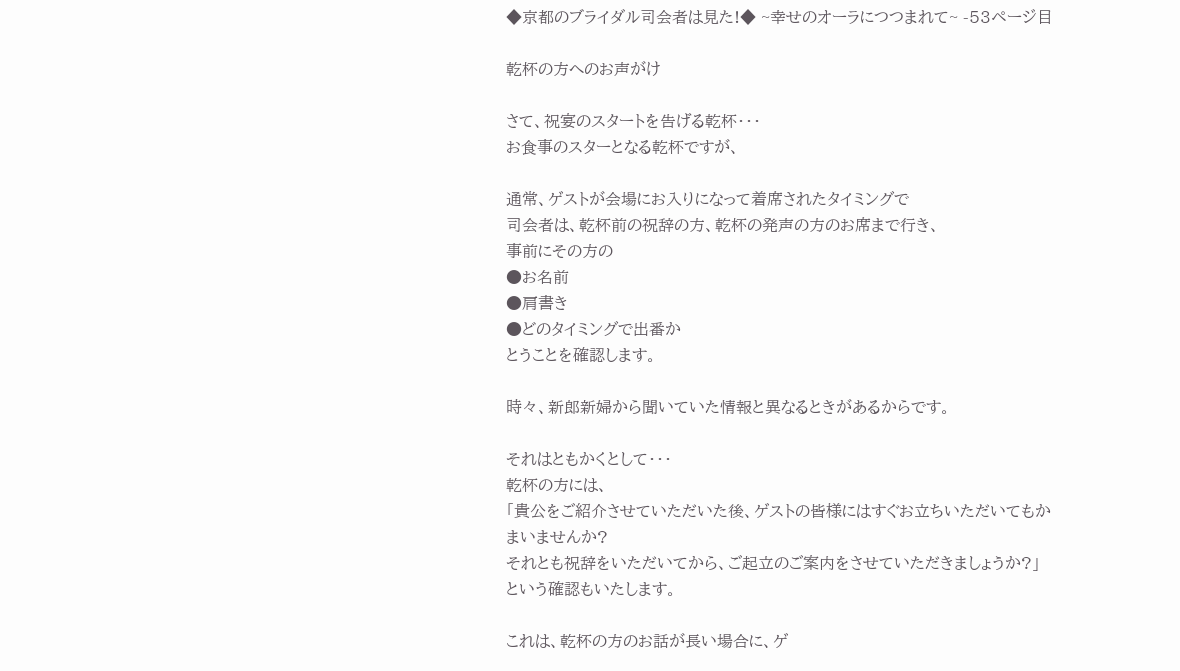◆京都のブライダル司会者は見た!◆ ~幸せのオーラにつつまれて~ -53ページ目

乾杯の方へのお声がけ

さて、祝宴のスタートを告げる乾杯・・・
お食事のスターとなる乾杯ですが、

通常、ゲストが会場にお入りになって着席されたタイミングで
司会者は、乾杯前の祝辞の方、乾杯の発声の方のお席まで行き、
事前にその方の
●お名前
●肩書き
●どのタイミングで出番か
とうことを確認します。

時々、新郎新婦から聞いていた情報と異なるときがあるからです。

それはともかくとして・・・
乾杯の方には、
「貴公をご紹介させていただいた後、ゲストの皆様にはすぐお立ちいただいてもかまいませんか?
それとも祝辞をいただいてから、ご起立のご案内をさせていただきましょうか?」
という確認もいたします。

これは、乾杯の方のお話が長い場合に、ゲ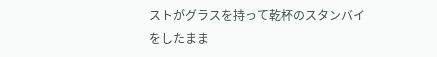ストがグラスを持って乾杯のスタンバイをしたまま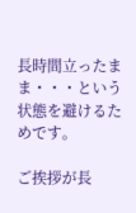長時間立ったまま・・・という状態を避けるためです。

ご挨拶が長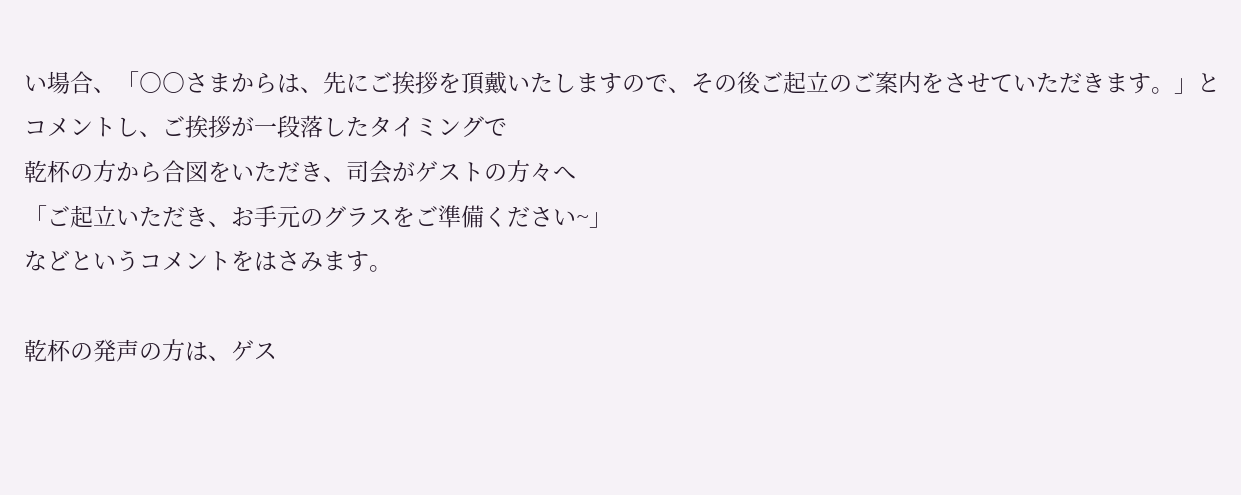い場合、「○○さまからは、先にご挨拶を頂戴いたしますので、その後ご起立のご案内をさせていただきます。」とコメントし、ご挨拶が一段落したタイミングで
乾杯の方から合図をいただき、司会がゲストの方々へ
「ご起立いただき、お手元のグラスをご準備ください~」
などというコメントをはさみます。

乾杯の発声の方は、ゲス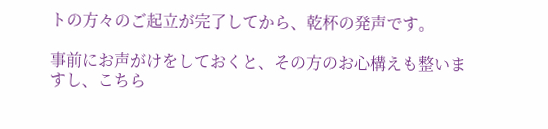トの方々のご起立が完了してから、乾杯の発声です。

事前にお声がけをしておくと、その方のお心構えも整いますし、こちら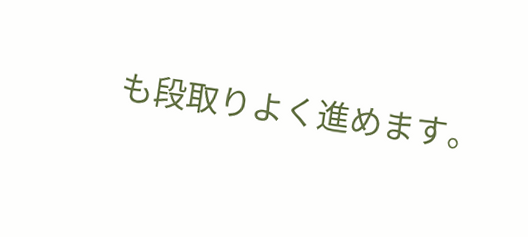も段取りよく進めます。